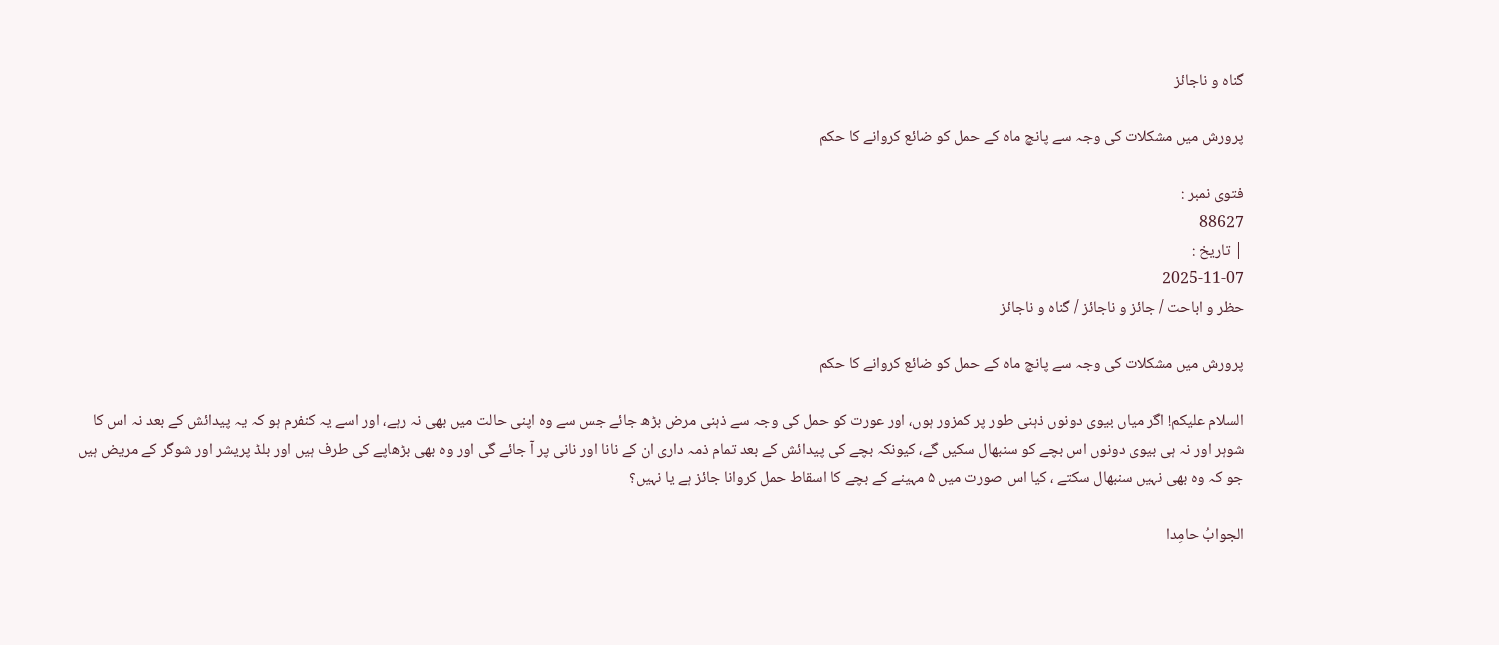گناہ و ناجائز

پرورش میں مشکلات کی وجہ سے پانچ ماہ کے حمل کو ضائع کروانے کا حکم

فتوی نمبر :
88627
| تاریخ :
2025-11-07
حظر و اباحت / جائز و ناجائز / گناہ و ناجائز

پرورش میں مشکلات کی وجہ سے پانچ ماہ کے حمل کو ضائع کروانے کا حکم

السلام علیکم! اگر میاں بیوی دونوں ذہنی طور پر کمزور ہوں، اور عورت کو حمل کی وجہ سے ذہنی مرض بڑھ جائے جس سے وہ اپنی حالت میں بھی نہ رہے، اور اسے یہ کنفرم ہو کہ یہ پیدائش کے بعد نہ اس کا شوہر اور نہ ہی بیوی دونوں اس بچے کو سنبھال سکیں گے، کیونکہ بچے کی پیدائش کے بعد تمام ذمہ داری ان کے نانا اور نانی پر آ جائے گی اور وہ بھی بڑھاپے کی طرف ہیں اور بلڈ پریشر اور شوگر کے مریض ہیں جو کہ وہ بھی نہیں سنبھال سکتے ، کیا اس صورت میں ۵ مہینے کے بچے کا اسقاط حمل کروانا جائز ہے یا نہیں؟

الجوابُ حامِدا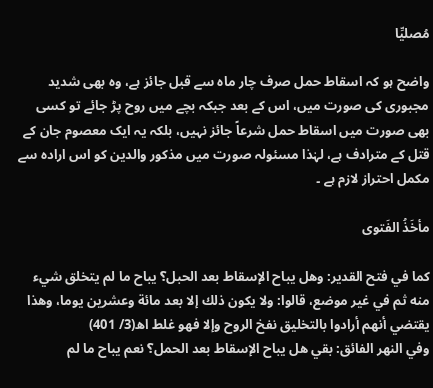مُصلیِّا

واضح ہو کہ اسقاط حمل صرف چار ماہ سے قبل جائز ہے، وہ بھی شدید مجبوری کی صورت میں، اس کے بعد جبکہ بچے میں روح پڑ جائے تو کسی بھی صورت میں اسقاط حمل شرعاً جائز نہیں، بلکہ یہ ایک معصوم جان کے قتل کے مترادف ہے، لہٰذا مسئولہ صورت میں مذکور والدین کو اس ارادہ سے مکمل احتراز لازم ہے ۔

مأخَذُ الفَتوی

كما في فتح القدير: وهل يباح الإسقاط بعد الحبل؟ يباح ما لم يتخلق شيء منه ثم في غير موضع، قالوا: ولا يكون ذلك إلا بعد مائة وعشرين يوما، وهذا يقتضي أنهم أرادوا بالتخليق نفخ الروح وإلا فهو غلط اھ(3/ 401)
وفي النهر الفائق: بقي هل يباح ‌الإسقاط ‌بعد ‌الحمل؟ نعم يباح ما لم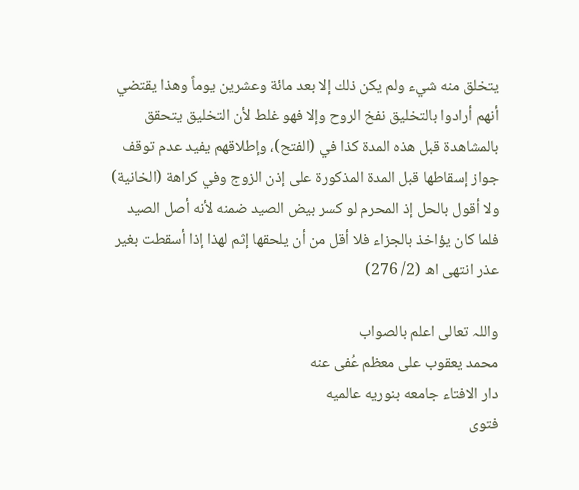يتخلق منه شيء ولم يكن ذلك إلا بعد مائة وعشرين يوماً وهذا يقتضي أنهم أرادوا بالتخليق نفخ الروح وإلا فهو غلط لأن التخليق يتحقق بالمشاهدة قبل هذه المدة كذا في (الفتح)، وإطلاقهم يفيد عدم توقف جواز إسقاطها قبل المدة المذكورة على إذن الزوج وفي كراهة (الخانية) ولا أقول بالحل إذ المحرم لو كسر بيض الصيد ضمنه لأنه أصل الصيد فلما كان يؤاخذ بالجزاء فلا أقل من أن يلحقها إثم لهذا إذا أسقطت بغير عذر انتهى اھ (2/ 276)

واللہ تعالی اعلم بالصواب
محمد یعقوب علی معظم عُفی عنه
دار الافتاء جامعه بنوریه عالمیه
فتوی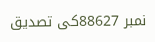نمبر 88627کی تصدیق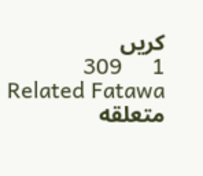کریں
1     309
Related Fatawa متعلقه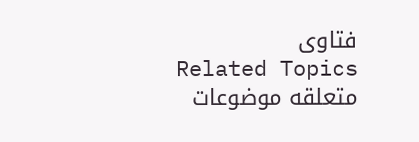فتاوی
Related Topics متعلقه موضوعات